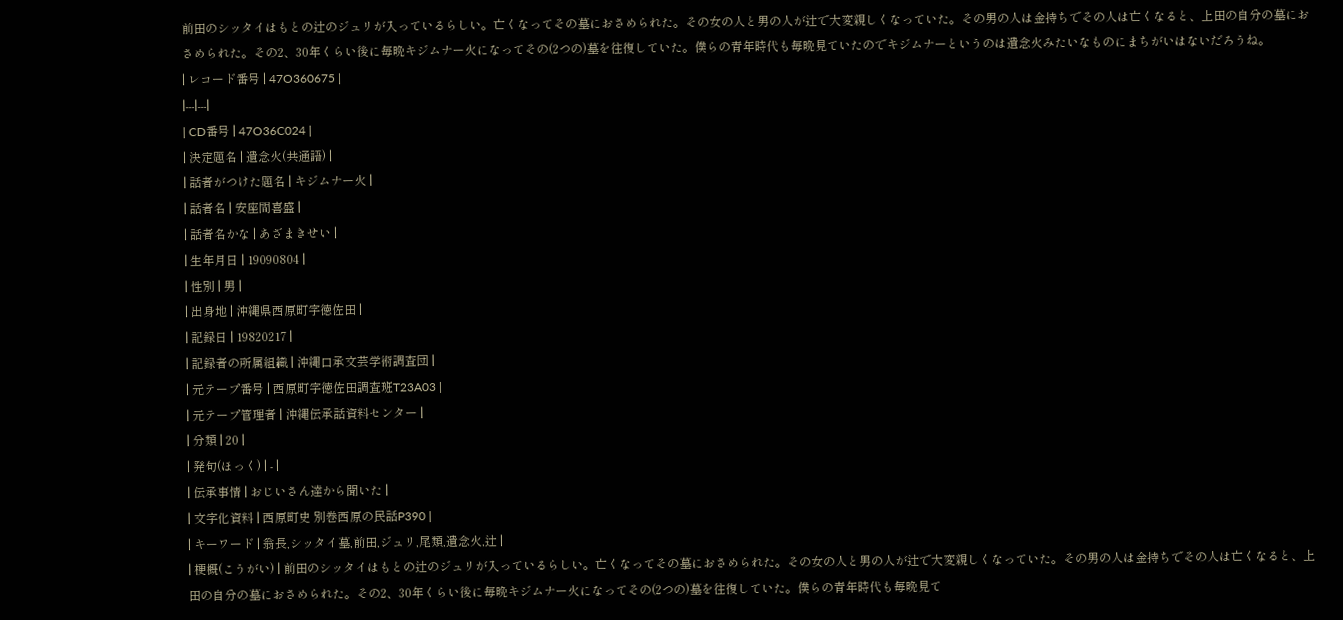前田のシッタイはもとの辻のジュリが入っているらしい。亡くなってその墓におさめられた。その女の人と男の人が辻で大変親しくなっていた。その男の人は金持ちでその人は亡くなると、上田の自分の墓におさめられた。その2、30年くらい後に毎晩キジムナー火になってその(2つの)墓を往復していた。僕らの青年時代も毎晩見ていたのでキジムナーというのは遺念火みたいなものにまちがいはないだろうね。
| レコード番号 | 47O360675 |
|---|---|
| CD番号 | 47O36C024 |
| 決定題名 | 遺念火(共通語) |
| 話者がつけた題名 | キジムナー火 |
| 話者名 | 安座間喜盛 |
| 話者名かな | あざまきせい |
| 生年月日 | 19090804 |
| 性別 | 男 |
| 出身地 | 沖縄県西原町字徳佐田 |
| 記録日 | 19820217 |
| 記録者の所属組織 | 沖縄口承文芸学術調査団 |
| 元テープ番号 | 西原町字徳佐田調査班T23A03 |
| 元テープ管理者 | 沖縄伝承話資料センター |
| 分類 | 20 |
| 発句(ほっく) | - |
| 伝承事情 | おじいさん達から聞いた |
| 文字化資料 | 西原町史 別巻西原の民話P390 |
| キーワード | 翁長,シッタイ墓,前田,ジュリ,尾類,遺念火,辻 |
| 梗概(こうがい) | 前田のシッタイはもとの辻のジュリが入っているらしい。亡くなってその墓におさめられた。その女の人と男の人が辻で大変親しくなっていた。その男の人は金持ちでその人は亡くなると、上田の自分の墓におさめられた。その2、30年くらい後に毎晩キジムナー火になってその(2つの)墓を往復していた。僕らの青年時代も毎晩見て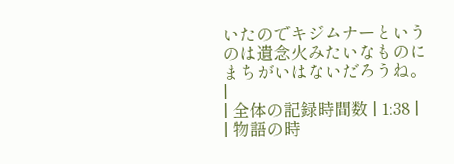いたのでキジムナーというのは遺念火みたいなものにまちがいはないだろうね。 |
| 全体の記録時間数 | 1:38 |
| 物語の時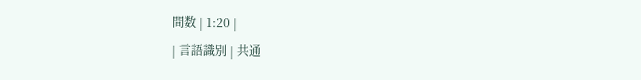間数 | 1:20 |
| 言語識別 | 共通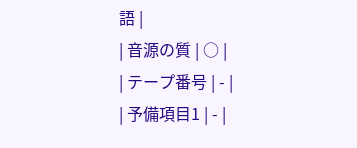語 |
| 音源の質 | ○ |
| テープ番号 | - |
| 予備項目1 | - |